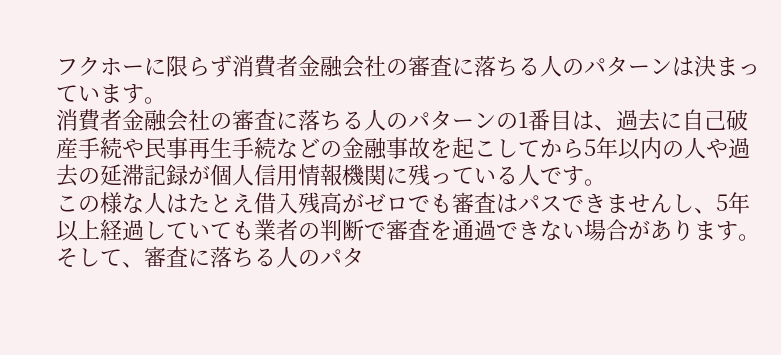フクホーに限らず消費者金融会社の審査に落ちる人のパターンは決まっています。
消費者金融会社の審査に落ちる人のパターンの1番目は、過去に自己破産手続や民事再生手続などの金融事故を起こしてから5年以内の人や過去の延滞記録が個人信用情報機関に残っている人です。
この様な人はたとえ借入残高がゼロでも審査はパスできませんし、5年以上経過していても業者の判断で審査を通過できない場合があります。
そして、審査に落ちる人のパタ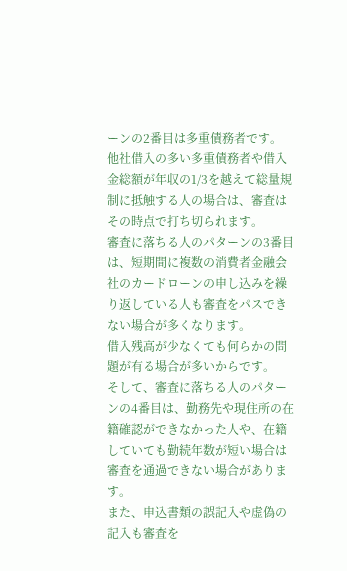ーンの2番目は多重債務者です。
他社借入の多い多重債務者や借入金総額が年収の1/3を越えて総量規制に抵触する人の場合は、審査はその時点で打ち切られます。
審査に落ちる人のパターンの3番目は、短期間に複数の消費者金融会社のカードローンの申し込みを繰り返している人も審査をパスできない場合が多くなります。
借入残高が少なくても何らかの問題が有る場合が多いからです。
そして、審査に落ちる人のパターンの4番目は、勤務先や現住所の在籍確認ができなかった人や、在籍していても勤続年数が短い場合は審査を通過できない場合があります。
また、申込書類の誤記入や虚偽の記入も審査を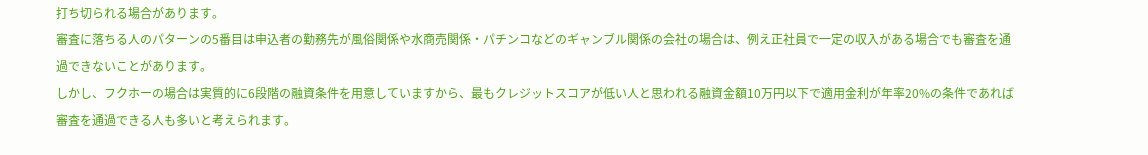打ち切られる場合があります。
審査に落ちる人のパターンの5番目は申込者の勤務先が風俗関係や水商売関係・パチンコなどのギャンブル関係の会社の場合は、例え正社員で一定の収入がある場合でも審査を通過できないことがあります。
しかし、フクホーの場合は実質的に6段階の融資条件を用意していますから、最もクレジットスコアが低い人と思われる融資金額10万円以下で適用金利が年率20%の条件であれば審査を通過できる人も多いと考えられます。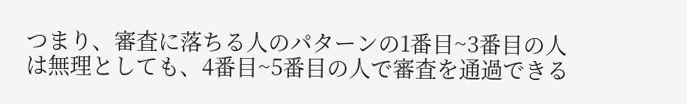つまり、審査に落ちる人のパターンの1番目~3番目の人は無理としても、4番目~5番目の人で審査を通過できる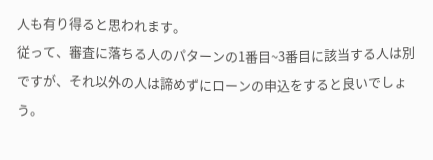人も有り得ると思われます。
従って、審査に落ちる人のパターンの1番目~3番目に該当する人は別ですが、それ以外の人は諦めずにローンの申込をすると良いでしょう。